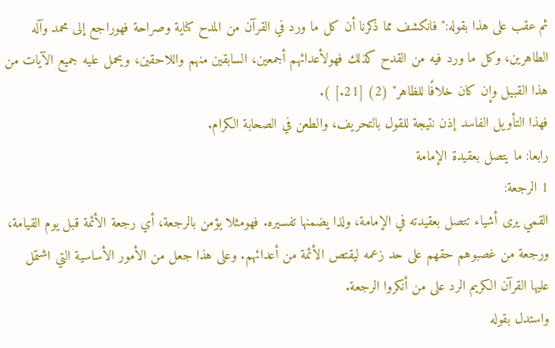ثم عقب على هذا بقوله:"فانكشف مما ذكرنا أن كل ما ورد في القرآن من المدح كناية وصراحة فهوراجع إلى محمد وآله الطاهرين، وكل ما ورد فيه من القدح كذلك فهولأعدائهم أجمعين، السابقين منهم واللاحقين، ويحمل عليه جميع الآيات من هذا القبيل وإن كان خلافًا للظاهر" (2) [21.] ).
فهذا التأويل الفاسد إذن نتيجة للقول بالتحريف، والطعن في الصحابة الكرام.
رابعا: ما يتصل بعقيدة الإمامة
1 الرجعة:
القمي يرى أشياء تتصل بعقيدته في الإمامة، ولذا يضمنها تفسيره. فهومثلا يؤمن بالرجعة، أي رجعة الأئمة قبل يوم القيامة، ورجعة من غصبوهم حقهم على حد زعمه ليقتص الأئمة من أعدائهم. وعلى هذا جعل من الأمور الأساسية التي اشتمل عليها القرآن الكريم الرد على من أنكروا الرجعة.
واستدل بقوله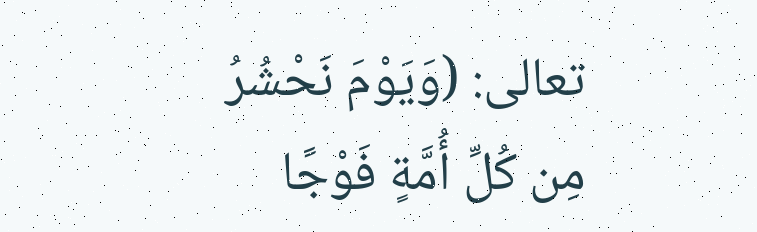تعالى: (وَيَوْمَ نَحْشُرُ مِن كُلِّ أُمَّةٍ فَوْجًا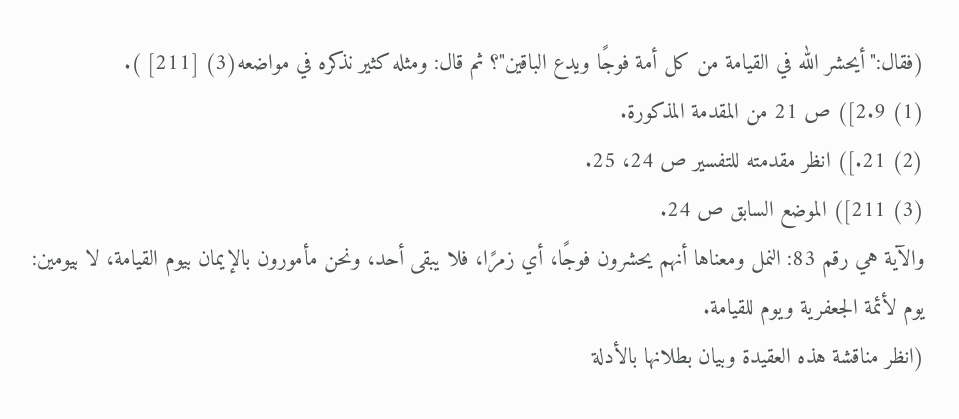(فقال:"أيحشر الله في القيامة من كل أمة فوجًا ويدع الباقين"؟ ثم قال: ومثله كثير نذكره في مواضعه(3) [211] ).
(1) 2.9]) ص 21 من المقدمة المذكورة.
(2) 21.]) انظر مقدمته للتفسير ص 24، 25.
(3) 211]) الموضع السابق ص 24.
والآية هي رقم 83: النمل ومعناها أنهم يحشرون فوجًا، أي زمرًا، فلا يبقى أحد، ونحن مأمورون بالإيمان بيوم القيامة، لا بيومين: يوم لأئمة الجعفرية ويوم للقيامة.
(انظر مناقشة هذه العقيدة وبيان بطلانها بالأدلة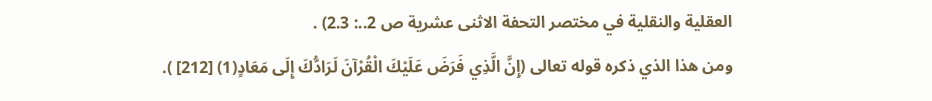العقلية والنقلية في مختصر التحفة الاثنى عشرية ص 2..: 2.3) .
ومن هذا الذي ذكره قوله تعالى (إِنَّ الَّذِي فَرَضَ عَلَيْكَ الْقُرْآنَ لَرَادُّكَ إِلَى مَعَادٍ(1) [212] ).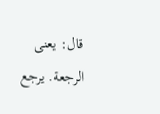قال: يعنى الرجعة. يرجع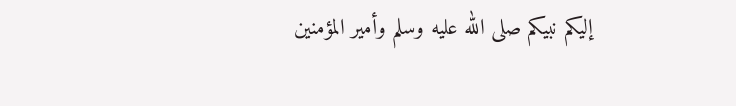إليكم نبيكم صلى الله عليه وسلم وأمير المؤمنين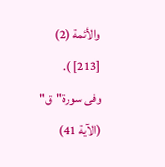والأئمة (2) [213] ).
وفى سورة"ق" (الآية 41)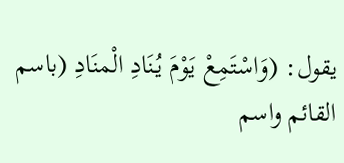يقول: (وَاسْتَمِعْ يَوْمَ يُنَادِ الْمنَادِ (باسم القائم واسم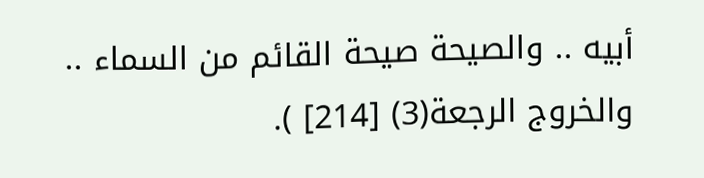أبيه .. والصيحة صيحة القائم من السماء .. والخروج الرجعة(3) [214] ).